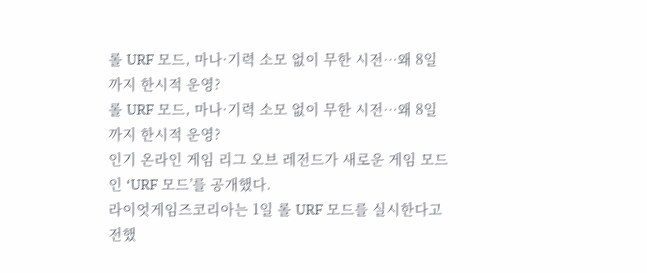롤 URF 모드, 마나·기력 소모 없이 무한 시전…왜 8일까지 한시적 운영?
롤 URF 모드, 마나·기력 소모 없이 무한 시전…왜 8일까지 한시적 운영?
인기 온라인 게임 리그 오브 레전드가 새로운 게임 모드인 ‘URF 모드’를 공개했다.
라이엇게임즈코리아는 1일 롤 URF 모드를 실시한다고 전했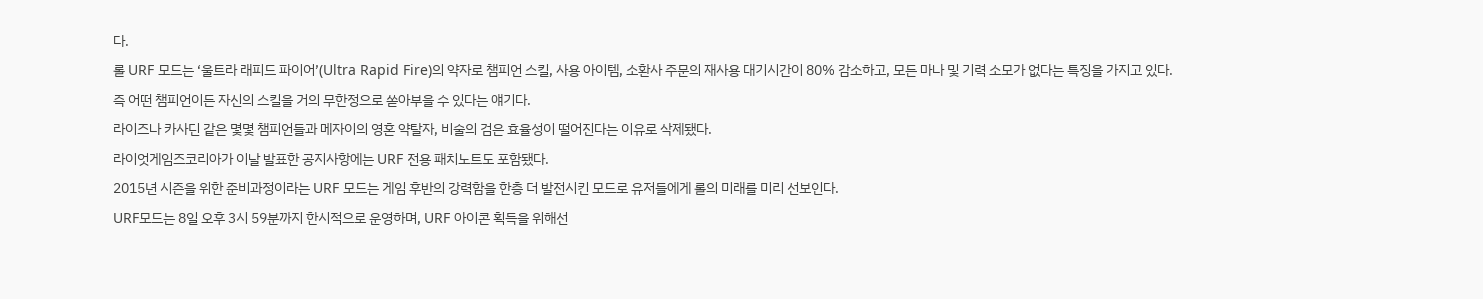다.
롤 URF 모드는 ‘울트라 래피드 파이어’(Ultra Rapid Fire)의 약자로 챔피언 스킬, 사용 아이템, 소환사 주문의 재사용 대기시간이 80% 감소하고, 모든 마나 및 기력 소모가 없다는 특징을 가지고 있다. 즉 어떤 챔피언이든 자신의 스킬을 거의 무한정으로 쏟아부을 수 있다는 얘기다.
라이즈나 카사딘 같은 몇몇 챔피언들과 메자이의 영혼 약탈자, 비술의 검은 효율성이 떨어진다는 이유로 삭제됐다.
라이엇게임즈코리아가 이날 발표한 공지사항에는 URF 전용 패치노트도 포함됐다.
2015년 시즌을 위한 준비과정이라는 URF 모드는 게임 후반의 강력함을 한층 더 발전시킨 모드로 유저들에게 롤의 미래를 미리 선보인다.
URF모드는 8일 오후 3시 59분까지 한시적으로 운영하며, URF 아이콘 획득을 위해선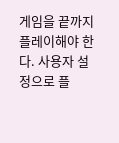게임을 끝까지 플레이해야 한다. 사용자 설정으로 플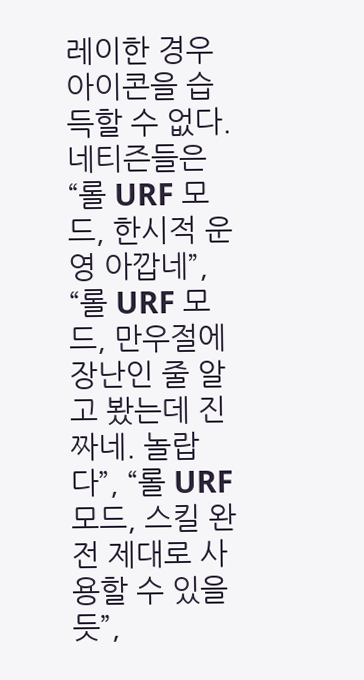레이한 경우 아이콘을 습득할 수 없다.
네티즌들은 “롤 URF 모드, 한시적 운영 아깝네”, “롤 URF 모드, 만우절에 장난인 줄 알고 봤는데 진짜네. 놀랍다”, “롤 URF 모드, 스킬 완전 제대로 사용할 수 있을 듯”,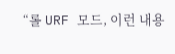“롤 URF 모드, 이런 내용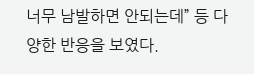너무 남발하면 안되는데” 등 다양한 반응을 보였다.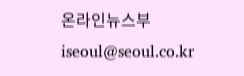온라인뉴스부 iseoul@seoul.co.kr